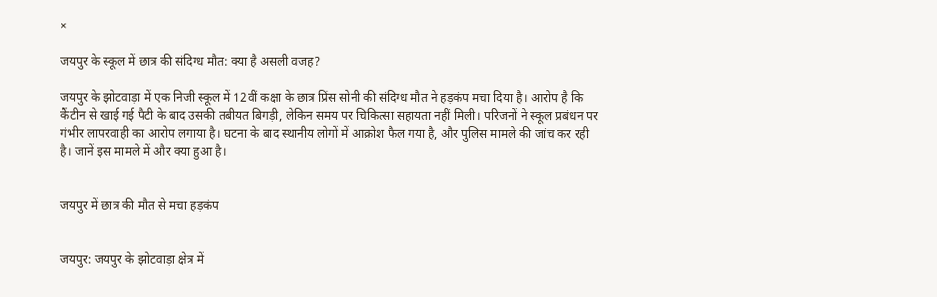×

जयपुर के स्कूल में छात्र की संदिग्ध मौत: क्या है असली वजह?

जयपुर के झोटवाड़ा में एक निजी स्कूल में 12वीं कक्षा के छात्र प्रिंस सोनी की संदिग्ध मौत ने हड़कंप मचा दिया है। आरोप है कि कैंटीन से खाई गई पैटी के बाद उसकी तबीयत बिगड़ी, लेकिन समय पर चिकित्सा सहायता नहीं मिली। परिजनों ने स्कूल प्रबंधन पर गंभीर लापरवाही का आरोप लगाया है। घटना के बाद स्थानीय लोगों में आक्रोश फैल गया है, और पुलिस मामले की जांच कर रही है। जानें इस मामले में और क्या हुआ है।


जयपुर में छात्र की मौत से मचा हड़कंप


जयपुर: जयपुर के झोटवाड़ा क्षेत्र में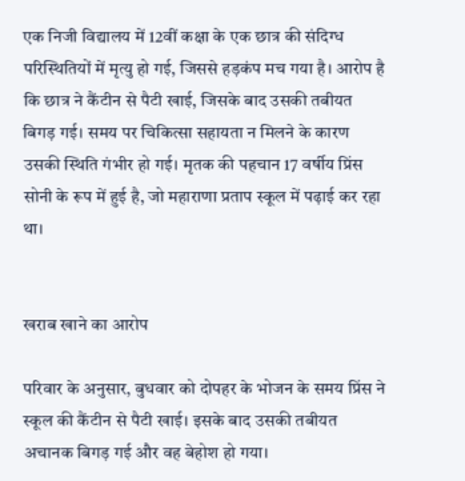एक निजी विद्यालय में 12वीं कक्षा के एक छात्र की संदिग्ध परिस्थितियों में मृत्यु हो गई, जिससे हड़कंप मच गया है। आरोप है कि छात्र ने कैंटीन से पैटी खाई, जिसके बाद उसकी तबीयत बिगड़ गई। समय पर चिकित्सा सहायता न मिलने के कारण उसकी स्थिति गंभीर हो गई। मृतक की पहचान 17 वर्षीय प्रिंस सोनी के रूप में हुई है, जो महाराणा प्रताप स्कूल में पढ़ाई कर रहा था।


खराब खाने का आरोप

परिवार के अनुसार, बुधवार को दोपहर के भोजन के समय प्रिंस ने स्कूल की कैंटीन से पैटी खाई। इसके बाद उसकी तबीयत अचानक बिगड़ गई और वह बेहोश हो गया।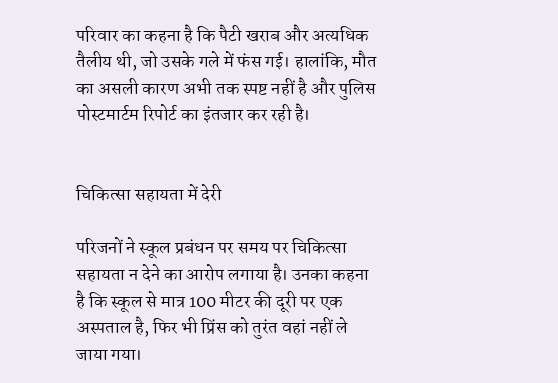परिवार का कहना है कि पैटी खराब और अत्यधिक तैलीय थी, जो उसके गले में फंस गई। हालांकि, मौत का असली कारण अभी तक स्पष्ट नहीं है और पुलिस पोस्टमार्टम रिपोर्ट का इंतजार कर रही है।


चिकित्सा सहायता में देरी

परिजनों ने स्कूल प्रबंधन पर समय पर चिकित्सा सहायता न देने का आरोप लगाया है। उनका कहना है कि स्कूल से मात्र 100 मीटर की दूरी पर एक अस्पताल है, फिर भी प्रिंस को तुरंत वहां नहीं ले जाया गया।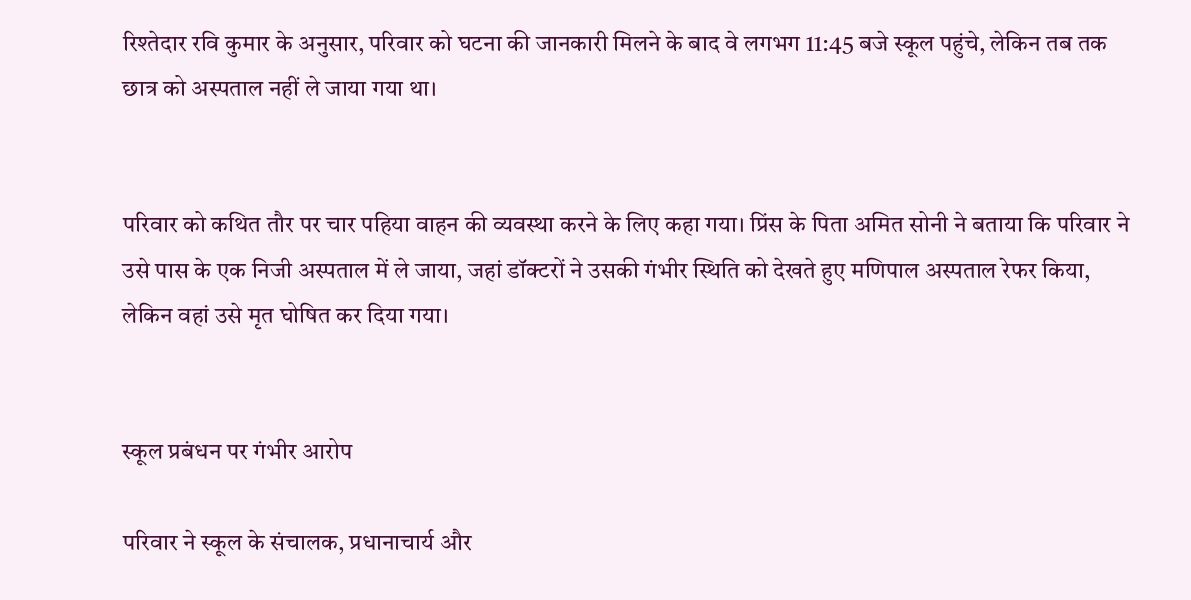रिश्तेदार रवि कुमार के अनुसार, परिवार को घटना की जानकारी मिलने के बाद वे लगभग 11:45 बजे स्कूल पहुंचे, लेकिन तब तक छात्र को अस्पताल नहीं ले जाया गया था।


परिवार को कथित तौर पर चार पहिया वाहन की व्यवस्था करने के लिए कहा गया। प्रिंस के पिता अमित सोनी ने बताया कि परिवार ने उसे पास के एक निजी अस्पताल में ले जाया, जहां डॉक्टरों ने उसकी गंभीर स्थिति को देखते हुए मणिपाल अस्पताल रेफर किया, लेकिन वहां उसे मृत घोषित कर दिया गया।


स्कूल प्रबंधन पर गंभीर आरोप

परिवार ने स्कूल के संचालक, प्रधानाचार्य और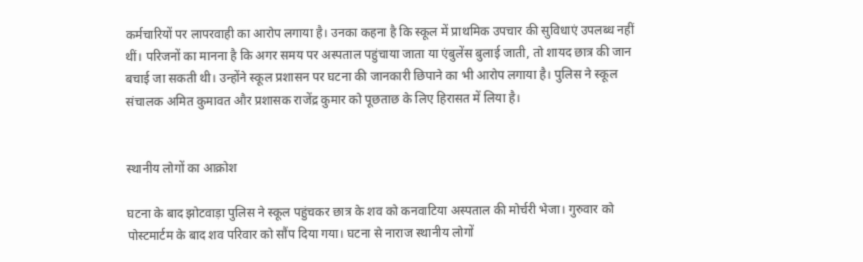कर्मचारियों पर लापरवाही का आरोप लगाया है। उनका कहना है कि स्कूल में प्राथमिक उपचार की सुविधाएं उपलब्ध नहीं थीं। परिजनों का मानना है कि अगर समय पर अस्पताल पहुंचाया जाता या एंबुलेंस बुलाई जाती, तो शायद छात्र की जान बचाई जा सकती थी। उन्होंने स्कूल प्रशासन पर घटना की जानकारी छिपाने का भी आरोप लगाया है। पुलिस ने स्कूल संचालक अमित कुमावत और प्रशासक राजेंद्र कुमार को पूछताछ के लिए हिरासत में लिया है।


स्थानीय लोगों का आक्रोश

घटना के बाद झोटवाड़ा पुलिस ने स्कूल पहुंचकर छात्र के शव को कनवाटिया अस्पताल की मोर्चरी भेजा। गुरुवार को पोस्टमार्टम के बाद शव परिवार को सौंप दिया गया। घटना से नाराज स्थानीय लोगों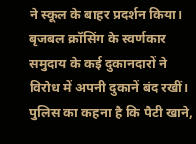ने स्कूल के बाहर प्रदर्शन किया। बृजबल क्रॉसिंग के स्वर्णकार समुदाय के कई दुकानदारों ने विरोध में अपनी दुकानें बंद रखीं। पुलिस का कहना है कि पैटी खाने,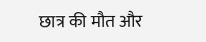छात्र की मौत और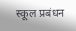स्कूल प्रबंधन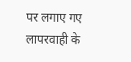पर लगाए गए लापरवाही के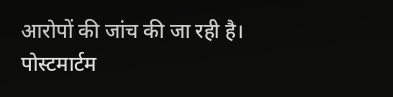आरोपों की जांच की जा रही है। पोस्टमार्टम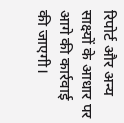रिपोर्ट और अन्य साक्ष्यों के आधार पर आगे की कार्रवाई की जाएगी।